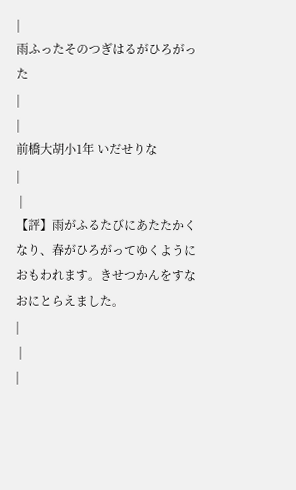|
雨ふったそのつぎはるがひろがった
|
|
前橋大胡小1年 いだせりな
|
 |
【評】雨がふるたびにあたたかくなり、春がひろがってゆくようにおもわれます。きせつかんをすなおにとらえました。
|
 |
|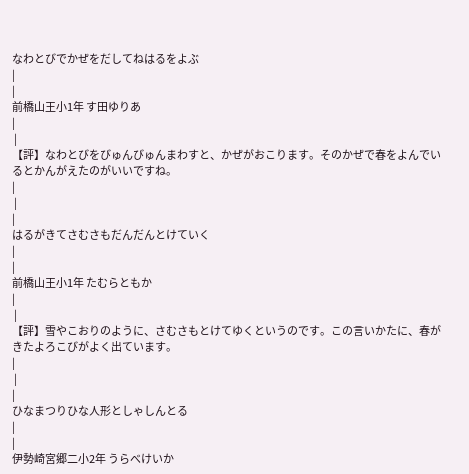なわとびでかぜをだしてねはるをよぶ
|
|
前橋山王小1年 す田ゆりあ
|
 |
【評】なわとびをびゅんびゅんまわすと、かぜがおこります。そのかぜで春をよんでいるとかんがえたのがいいですね。
|
 |
|
はるがきてさむさもだんだんとけていく
|
|
前橋山王小1年 たむらともか
|
 |
【評】雪やこおりのように、さむさもとけてゆくというのです。この言いかたに、春がきたよろこびがよく出ています。
|
 |
|
ひなまつりひな人形としゃしんとる
|
|
伊勢崎宮郷二小2年 うらべけいか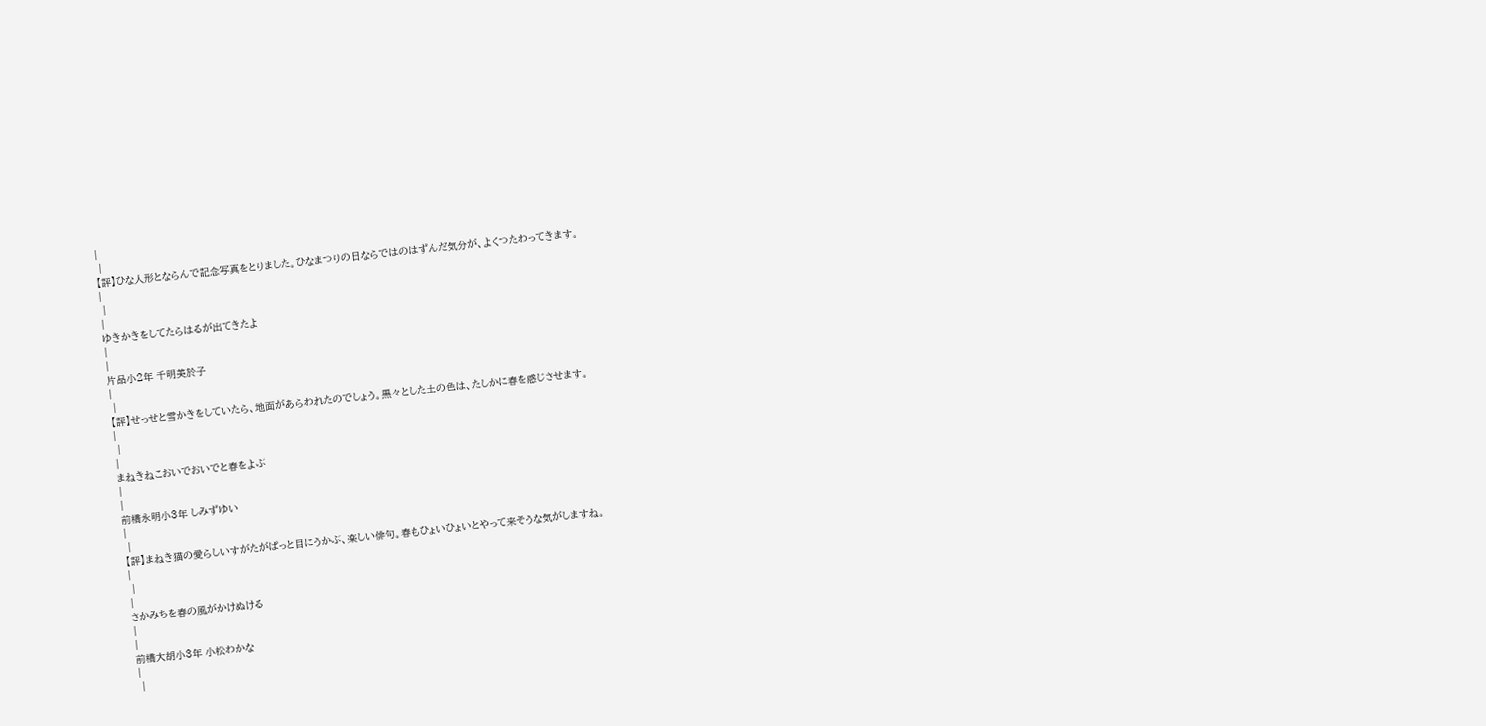|
 |
【評】ひな人形とならんで記念写真をとりました。ひなまつりの日ならではのはずんだ気分が、よくつたわってきます。
|
 |
|
ゆきかきをしてたらはるが出てきたよ
|
|
片品小2年 千明美於子
|
 |
【評】せっせと雪かきをしていたら、地面があらわれたのでしょう。黒々とした土の色は、たしかに春を感じさせます。
|
 |
|
まねきねこおいでおいでと春をよぶ
|
|
前橋永明小3年 しみずゆい
|
 |
【評】まねき猫の愛らしいすがたがぱっと目にうかぶ、楽しい俳句。春もひょいひょいとやって来そうな気がしますね。
|
 |
|
さかみちを春の風がかけぬける
|
|
前橋大胡小3年 小松わかな
|
 |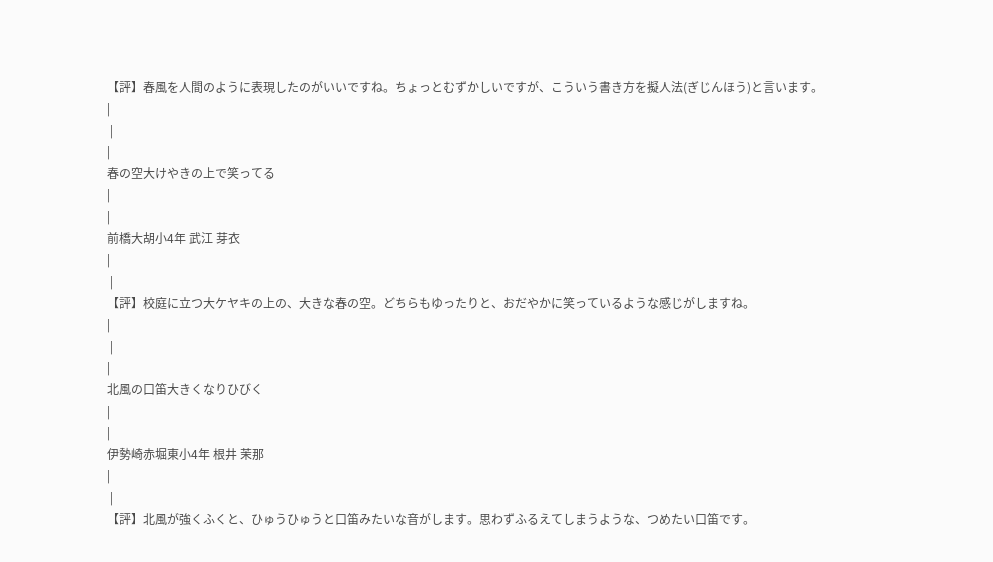【評】春風を人間のように表現したのがいいですね。ちょっとむずかしいですが、こういう書き方を擬人法(ぎじんほう)と言います。
|
 |
|
春の空大けやきの上で笑ってる
|
|
前橋大胡小4年 武江 芽衣
|
 |
【評】校庭に立つ大ケヤキの上の、大きな春の空。どちらもゆったりと、おだやかに笑っているような感じがしますね。
|
 |
|
北風の口笛大きくなりひびく
|
|
伊勢崎赤堀東小4年 根井 茉那
|
 |
【評】北風が強くふくと、ひゅうひゅうと口笛みたいな音がします。思わずふるえてしまうような、つめたい口笛です。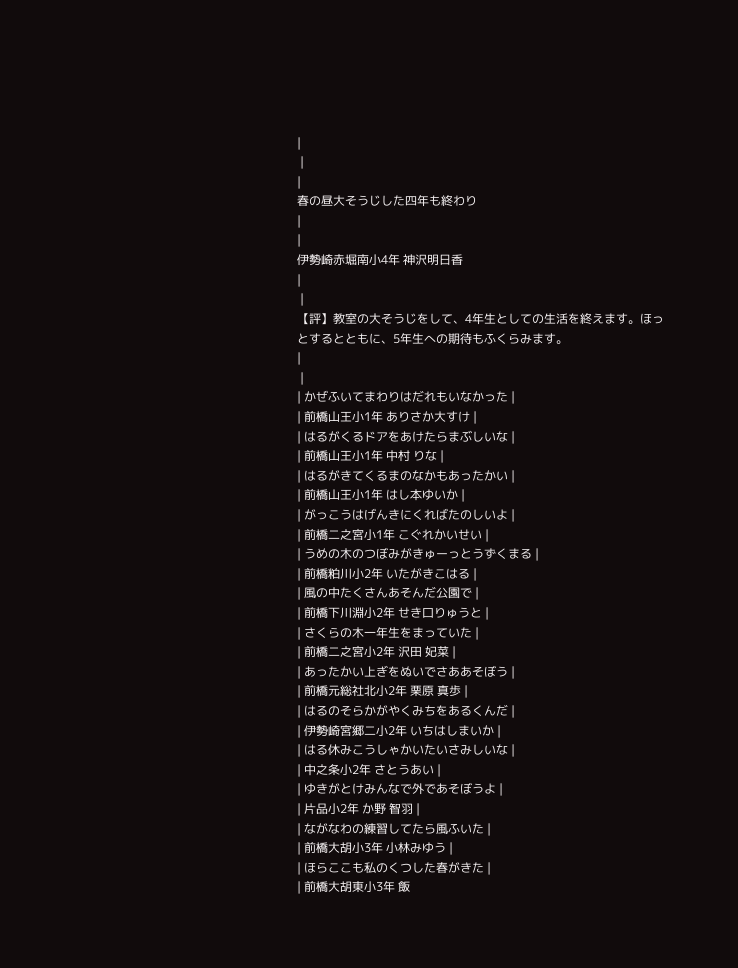|
 |
|
春の昼大そうじした四年も終わり
|
|
伊勢崎赤堀南小4年 神沢明日香
|
 |
【評】教室の大そうじをして、4年生としての生活を終えます。ほっとするとともに、5年生への期待もふくらみます。
|
 |
| かぜふいてまわりはだれもいなかった |
| 前橋山王小1年 ありさか大すけ |
| はるがくるドアをあけたらまぶしいな |
| 前橋山王小1年 中村 りな |
| はるがきてくるまのなかもあったかい |
| 前橋山王小1年 はし本ゆいか |
| がっこうはげんきにくればたのしいよ |
| 前橋二之宮小1年 こぐれかいせい |
| うめの木のつぼみがきゅーっとうずくまる |
| 前橋粕川小2年 いたがきこはる |
| 風の中たくさんあそんだ公園で |
| 前橋下川淵小2年 せき口りゅうと |
| さくらの木一年生をまっていた |
| 前橋二之宮小2年 沢田 妃菜 |
| あったかい上ぎをぬいでさああそぼう |
| 前橋元総社北小2年 栗原 真歩 |
| はるのそらかがやくみちをあるくんだ |
| 伊勢崎宮郷二小2年 いちはしまいか |
| はる休みこうしゃかいたいさみしいな |
| 中之条小2年 さとうあい |
| ゆきがとけみんなで外であそぼうよ |
| 片品小2年 か野 智羽 |
| ながなわの練習してたら風ふいた |
| 前橋大胡小3年 小林みゆう |
| ほらここも私のくつした春がきた |
| 前橋大胡東小3年 飯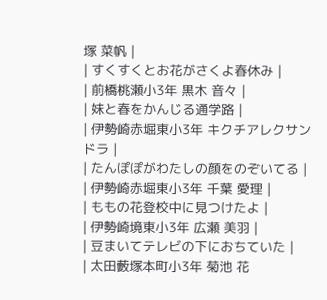塚 菜帆 |
| すくすくとお花がさくよ春休み |
| 前橋桃瀬小3年 黒木 音々 |
| 妹と春をかんじる通学路 |
| 伊勢崎赤堀東小3年 キクチアレクサンドラ |
| たんぽぽがわたしの顔をのぞいてる |
| 伊勢崎赤堀東小3年 千葉 愛理 |
| ももの花登校中に見つけたよ |
| 伊勢崎境東小3年 広瀬 美羽 |
| 豆まいてテレビの下におちていた |
| 太田藪塚本町小3年 菊池 花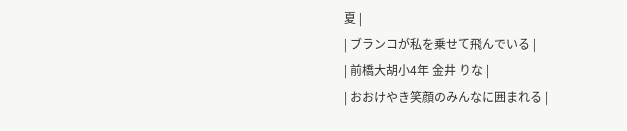夏 |
| ブランコが私を乗せて飛んでいる |
| 前橋大胡小4年 金井 りな |
| おおけやき笑顔のみんなに囲まれる |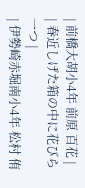| 前橋大胡小4年 前原 百花 |
| 春近しげた箱の中に花びら一つ |
| 伊勢崎赤堀南小4年 松村 侑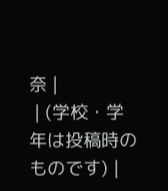奈 |
 | (学校・学年は投稿時のものです) |